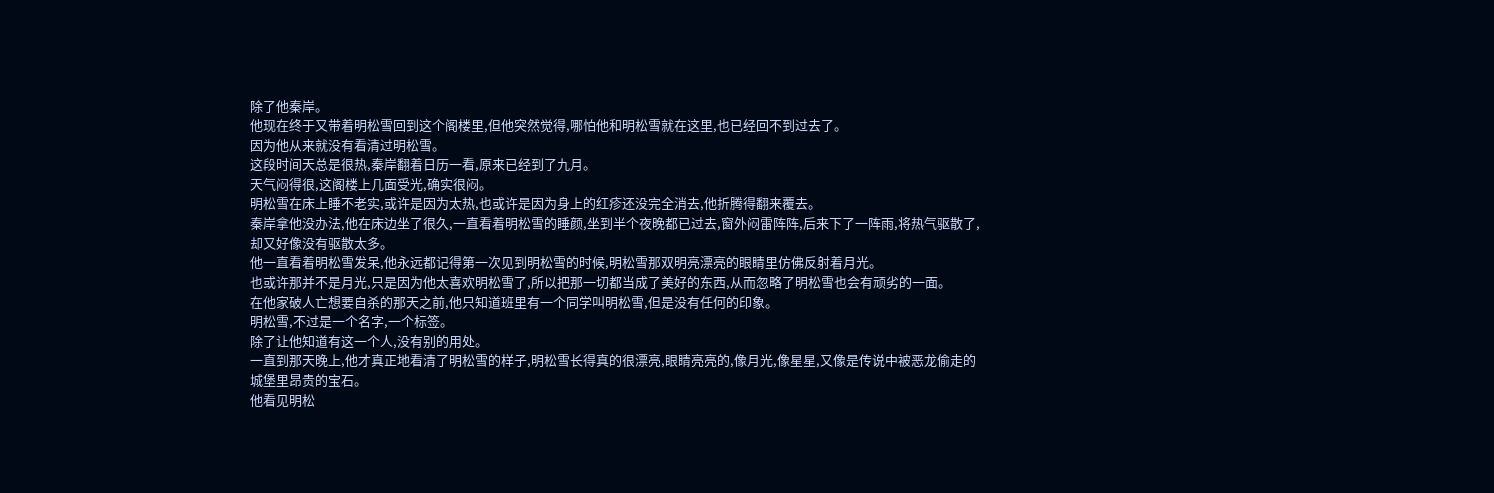除了他秦岸。
他现在终于又带着明松雪回到这个阁楼里,但他突然觉得,哪怕他和明松雪就在这里,也已经回不到过去了。
因为他从来就没有看清过明松雪。
这段时间天总是很热,秦岸翻着日历一看,原来已经到了九月。
天气闷得很,这阁楼上几面受光,确实很闷。
明松雪在床上睡不老实,或许是因为太热,也或许是因为身上的红疹还没完全消去,他折腾得翻来覆去。
秦岸拿他没办法,他在床边坐了很久,一直看着明松雪的睡颜,坐到半个夜晚都已过去,窗外闷雷阵阵,后来下了一阵雨,将热气驱散了,却又好像没有驱散太多。
他一直看着明松雪发呆,他永远都记得第一次见到明松雪的时候,明松雪那双明亮漂亮的眼睛里仿佛反射着月光。
也或许那并不是月光,只是因为他太喜欢明松雪了,所以把那一切都当成了美好的东西,从而忽略了明松雪也会有顽劣的一面。
在他家破人亡想要自杀的那天之前,他只知道班里有一个同学叫明松雪,但是没有任何的印象。
明松雪,不过是一个名字,一个标签。
除了让他知道有这一个人,没有别的用处。
一直到那天晚上,他才真正地看清了明松雪的样子,明松雪长得真的很漂亮,眼睛亮亮的,像月光,像星星,又像是传说中被恶龙偷走的城堡里昂贵的宝石。
他看见明松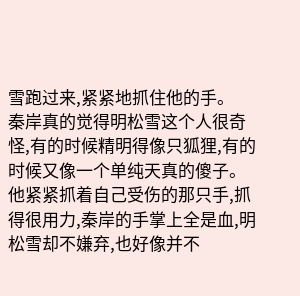雪跑过来,紧紧地抓住他的手。
秦岸真的觉得明松雪这个人很奇怪,有的时候精明得像只狐狸,有的时候又像一个单纯天真的傻子。
他紧紧抓着自己受伤的那只手,抓得很用力,秦岸的手掌上全是血,明松雪却不嫌弃,也好像并不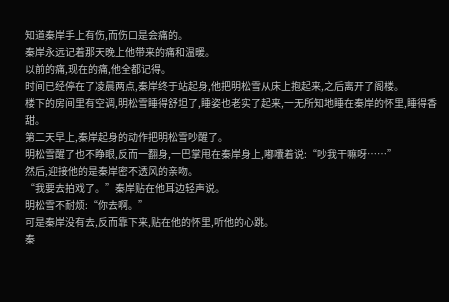知道秦岸手上有伤,而伤口是会痛的。
秦岸永远记着那天晚上他带来的痛和温暖。
以前的痛,现在的痛,他全都记得。
时间已经停在了凌晨两点,秦岸终于站起身,他把明松雪从床上抱起来,之后离开了阁楼。
楼下的房间里有空调,明松雪睡得舒坦了,睡姿也老实了起来,一无所知地睡在秦岸的怀里,睡得香甜。
第二天早上,秦岸起身的动作把明松雪吵醒了。
明松雪醒了也不睁眼,反而一翻身,一巴掌甩在秦岸身上,嘟囔着说:“吵我干嘛呀……”
然后,迎接他的是秦岸密不透风的亲吻。
“我要去拍戏了。”秦岸贴在他耳边轻声说。
明松雪不耐烦:“你去啊。”
可是秦岸没有去,反而靠下来,贴在他的怀里,听他的心跳。
秦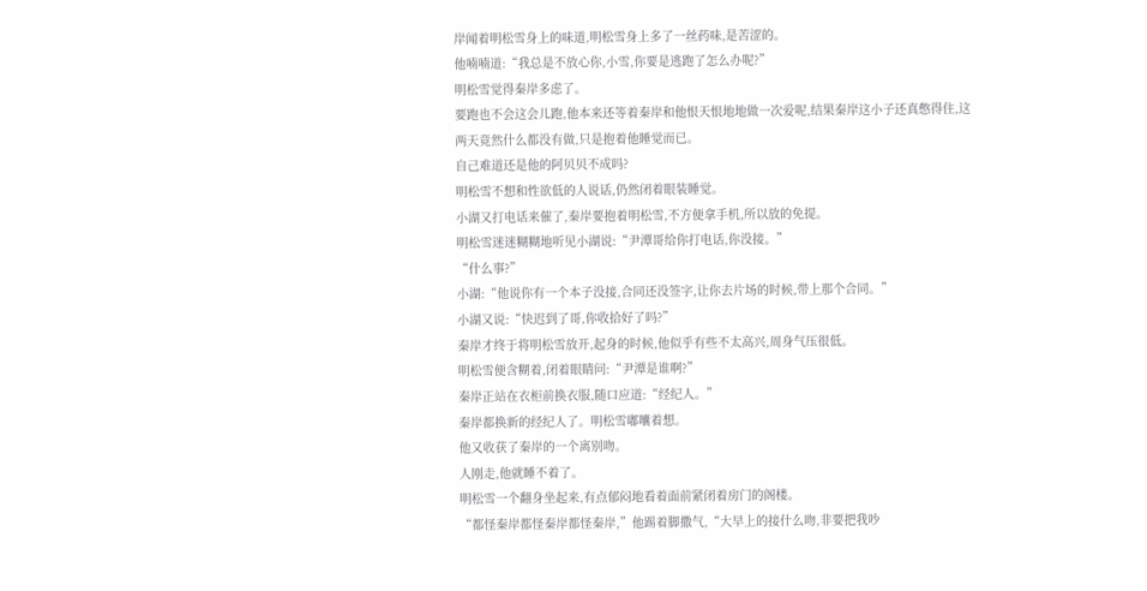岸闻着明松雪身上的味道,明松雪身上多了一丝药味,是苦涩的。
他喃喃道:“我总是不放心你,小雪,你要是逃跑了怎么办呢?”
明松雪觉得秦岸多虑了。
要跑也不会这会儿跑,他本来还等着秦岸和他恨天恨地地做一次爱呢,结果秦岸这小子还真憋得住,这两天竟然什么都没有做,只是抱着他睡觉而已。
自己难道还是他的阿贝贝不成吗?
明松雪不想和性欲低的人说话,仍然闭着眼装睡觉。
小湖又打电话来催了,秦岸要抱着明松雪,不方便拿手机,所以放的免提。
明松雪迷迷糊糊地听见小湖说:“尹潭哥给你打电话,你没接。”
“什么事?”
小湖:“他说你有一个本子没接,合同还没签字,让你去片场的时候,带上那个合同。”
小湖又说:“快迟到了哥,你收拾好了吗?”
秦岸才终于将明松雪放开,起身的时候,他似乎有些不太高兴,周身气压很低。
明松雪便含糊着,闭着眼睛问:“尹潭是谁啊?”
秦岸正站在衣柜前换衣服,随口应道:“经纪人。”
秦岸都换新的经纪人了。明松雪嘟囔着想。
他又收获了秦岸的一个离别吻。
人刚走,他就睡不着了。
明松雪一个翻身坐起来,有点郁闷地看着面前紧闭着房门的阁楼。
“都怪秦岸都怪秦岸都怪秦岸,”他踢着脚撒气,“大早上的接什么吻,非要把我吵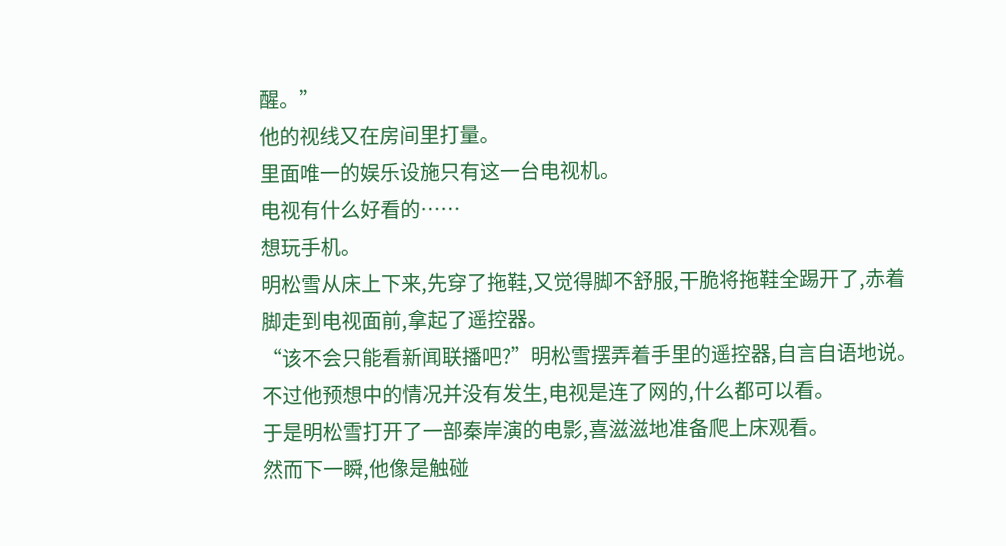醒。”
他的视线又在房间里打量。
里面唯一的娱乐设施只有这一台电视机。
电视有什么好看的……
想玩手机。
明松雪从床上下来,先穿了拖鞋,又觉得脚不舒服,干脆将拖鞋全踢开了,赤着脚走到电视面前,拿起了遥控器。
“该不会只能看新闻联播吧?”明松雪摆弄着手里的遥控器,自言自语地说。
不过他预想中的情况并没有发生,电视是连了网的,什么都可以看。
于是明松雪打开了一部秦岸演的电影,喜滋滋地准备爬上床观看。
然而下一瞬,他像是触碰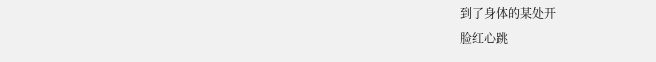到了身体的某处开
脸红心跳